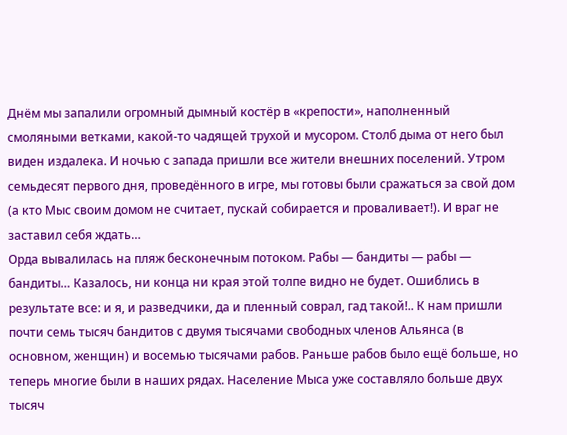Днём мы запалили огромный дымный костёр в «крепости», наполненный смоляными ветками, какой-то чадящей трухой и мусором. Столб дыма от него был виден издалека. И ночью с запада пришли все жители внешних поселений. Утром семьдесят первого дня, проведённого в игре, мы готовы были сражаться за свой дом (а кто Мыс своим домом не считает, пускай собирается и проваливает!). И враг не заставил себя ждать…
Орда вывалилась на пляж бесконечным потоком. Рабы — бандиты — рабы — бандиты… Казалось, ни конца ни края этой толпе видно не будет. Ошиблись в результате все: и я, и разведчики, да и пленный соврал, гад такой!.. К нам пришли почти семь тысяч бандитов с двумя тысячами свободных членов Альянса (в основном, женщин) и восемью тысячами рабов. Раньше рабов было ещё больше, но теперь многие были в наших рядах. Население Мыса уже составляло больше двух тысяч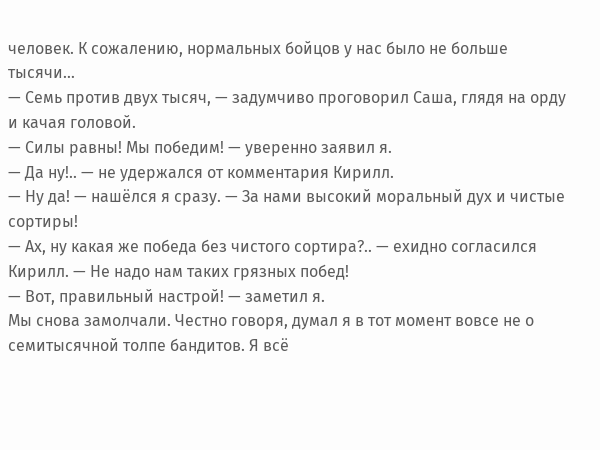человек. К сожалению, нормальных бойцов у нас было не больше тысячи…
— Семь против двух тысяч, — задумчиво проговорил Саша, глядя на орду и качая головой.
— Силы равны! Мы победим! — уверенно заявил я.
— Да ну!.. — не удержался от комментария Кирилл.
— Ну да! — нашёлся я сразу. — За нами высокий моральный дух и чистые сортиры!
— Ах, ну какая же победа без чистого сортира?.. — ехидно согласился Кирилл. — Не надо нам таких грязных побед!
— Вот, правильный настрой! — заметил я.
Мы снова замолчали. Честно говоря, думал я в тот момент вовсе не о семитысячной толпе бандитов. Я всё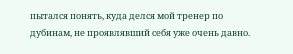пытался понять, куда делся мой тренер по дубинам, не проявлявший себя уже очень давно.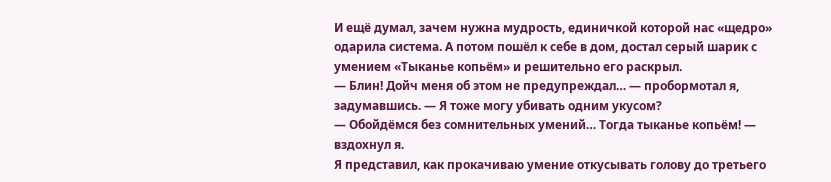И ещё думал, зачем нужна мудрость, единичкой которой нас «щедро» одарила система. А потом пошёл к себе в дом, достал серый шарик с умением «Тыканье копьём» и решительно его раскрыл.
— Блин! Дойч меня об этом не предупреждал… — пробормотал я, задумавшись. — Я тоже могу убивать одним укусом?
— Обойдёмся без сомнительных умений… Тогда тыканье копьём! — вздохнул я.
Я представил, как прокачиваю умение откусывать голову до третьего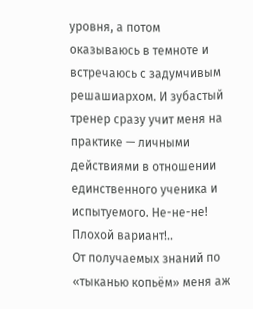уровня, а потом оказываюсь в темноте и встречаюсь с задумчивым решашиархом. И зубастый тренер сразу учит меня на практике — личными действиями в отношении единственного ученика и испытуемого. Не-не-не! Плохой вариант!..
От получаемых знаний по «тыканью копьём» меня аж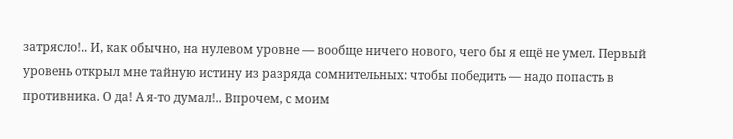затрясло!.. И, как обычно, на нулевом уровне — вообще ничего нового, чего бы я ещё не умел. Первый уровень открыл мне тайную истину из разряда сомнительных: чтобы победить — надо попасть в противника. О да! А я-то думал!.. Впрочем, с моим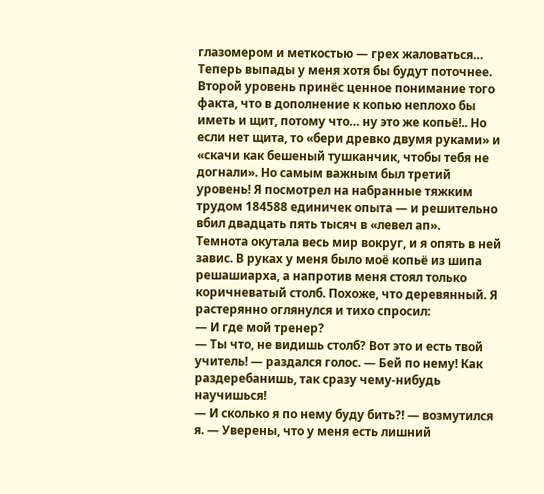глазомером и меткостью — грех жаловаться… Теперь выпады у меня хотя бы будут поточнее. Второй уровень принёс ценное понимание того факта, что в дополнение к копью неплохо бы иметь и щит, потому что… ну это же копьё!.. Но если нет щита, то «бери древко двумя руками» и «скачи как бешеный тушканчик, чтобы тебя не догнали». Но самым важным был третий уровень! Я посмотрел на набранные тяжким трудом 184588 единичек опыта — и решительно вбил двадцать пять тысяч в «левел ап».
Темнота окутала весь мир вокруг, и я опять в ней завис. В руках у меня было моё копьё из шипа решашиарха, а напротив меня стоял только коричневатый столб. Похоже, что деревянный. Я растерянно оглянулся и тихо спросил:
— И где мой тренер?
— Ты что, не видишь столб? Вот это и есть твой учитель! — раздался голос. — Бей по нему! Как раздеребанишь, так сразу чему-нибудь научишься!
— И сколько я по нему буду бить?! — возмутился я. — Уверены, что у меня есть лишний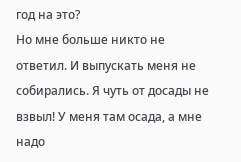год на это?
Но мне больше никто не ответил. И выпускать меня не собирались. Я чуть от досады не взвыл! У меня там осада, а мне надо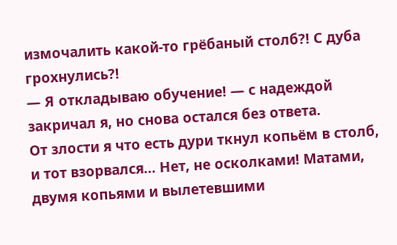измочалить какой-то грёбаный столб?! С дуба грохнулись?!
— Я откладываю обучение! — с надеждой закричал я, но снова остался без ответа.
От злости я что есть дури ткнул копьём в столб, и тот взорвался… Нет, не осколками! Матами, двумя копьями и вылетевшими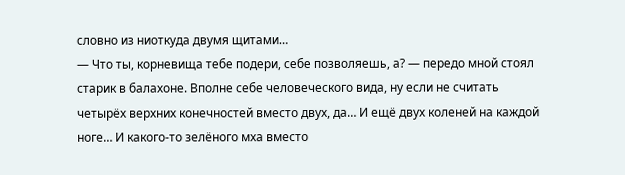словно из ниоткуда двумя щитами…
— Что ты, корневища тебе подери, себе позволяешь, а? — передо мной стоял старик в балахоне. Вполне себе человеческого вида, ну если не считать четырёх верхних конечностей вместо двух, да… И ещё двух коленей на каждой ноге… И какого-то зелёного мха вместо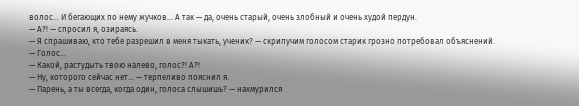волос… И бегающих по нему жучков… А так — да, очень старый, очень злобный и очень худой пердун.
— А?! — спросил я, озираясь.
— Я спрашиваю, кто тебе разрешил в меня тыкать, ученик? — скрипучим голосом старик грозно потребовал объяснений.
— Голос…
— Какой, растудыть твою налево, голос?! А?!
— Ну, которого сейчас нет… — терпеливо пояснил я.
— Парень, а ты всегда, когда один, голоса слышишь? — нахмурился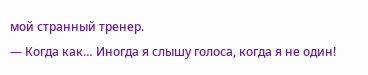мой странный тренер.
— Когда как… Иногда я слышу голоса, когда я не один!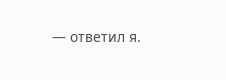— ответил я.